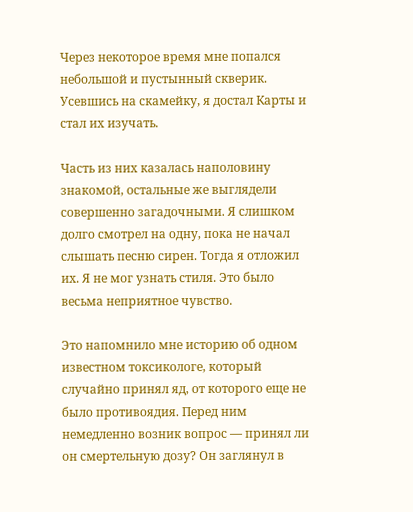Через некоторое время мне попался небольшой и пустынный скверик. Усевшись на скамейку, я достал Карты и стал их изучать.

Часть из них казалась наполовину знакомой, остальные же выглядели совершенно загадочными. Я слишком долго смотрел на одну, пока не начал слышать песню сирен. Тогда я отложил их. Я не мог узнать стиля. Это было весьма неприятное чувство.

Это напомнило мне историю об одном известном токсикологе, который случайно принял яд, от которого еще не было противоядия. Перед ним немедленно возник вопрос — принял ли он смертельную дозу? Он заглянул в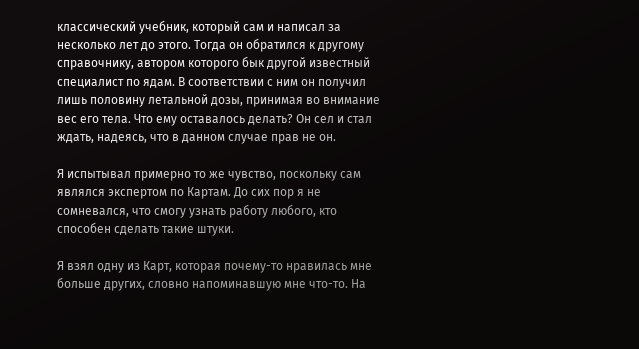классический учебник, который сам и написал за несколько лет до этого. Тогда он обратился к другому справочнику, автором которого бык другой известный специалист по ядам. В соответствии с ним он получил лишь половину летальной дозы, принимая во внимание вес его тела. Что ему оставалось делать? Он сел и стал ждать, надеясь, что в данном случае прав не он.

Я испытывал примерно то же чувство, поскольку сам являлся экспертом по Картам. До сих пор я не сомневался, что смогу узнать работу любого, кто способен сделать такие штуки.

Я взял одну из Карт, которая почему-то нравилась мне больше других, словно напоминавшую мне что-то. На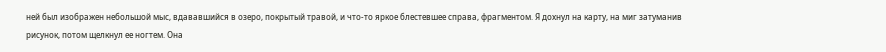ней был изображен небольшой мыс, вдававшийся в озеро, покрытый травой, и что-то яркое блестевшее справа, фрагментом. Я дохнул на карту, на миг затуманив рисунок, потом щелкнул ее ногтем. Она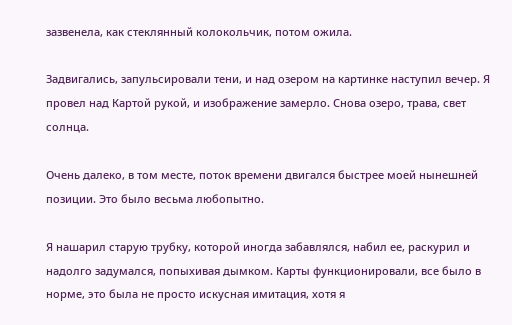зазвенела, как стеклянный колокольчик, потом ожила.

Задвигались, запульсировали тени, и над озером на картинке наступил вечер. Я провел над Картой рукой, и изображение замерло. Снова озеро, трава, свет солнца.

Очень далеко, в том месте, поток времени двигался быстрее моей нынешней позиции. Это было весьма любопытно.

Я нашарил старую трубку, которой иногда забавлялся, набил ее, раскурил и надолго задумался, попыхивая дымком. Карты функционировали, все было в норме, это была не просто искусная имитация, хотя я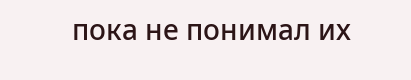пока не понимал их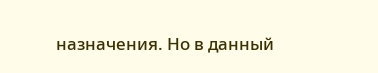назначения. Но в данный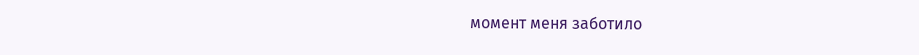момент меня заботило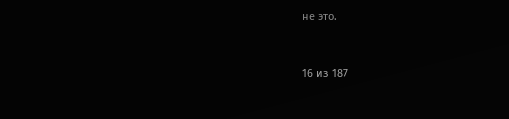не это.



16 из 187